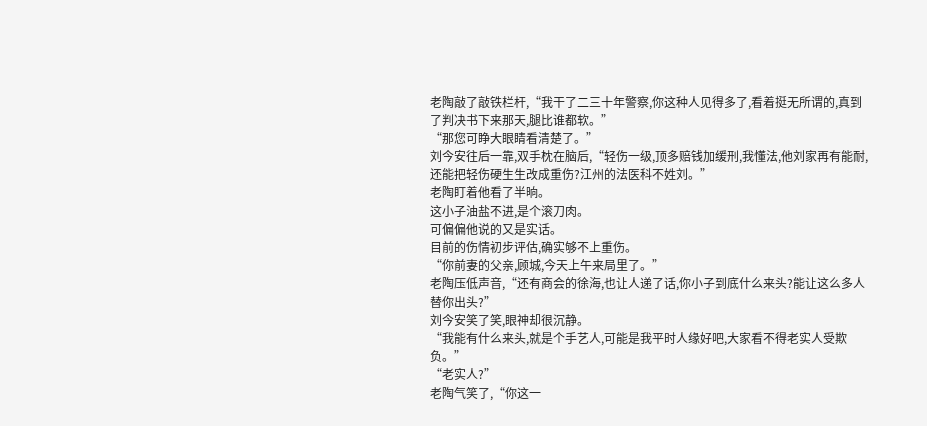老陶敲了敲铁栏杆,“我干了二三十年警察,你这种人见得多了,看着挺无所谓的,真到了判决书下来那天,腿比谁都软。”
“那您可睁大眼睛看清楚了。”
刘今安往后一靠,双手枕在脑后,“轻伤一级,顶多赔钱加缓刑,我懂法,他刘家再有能耐,还能把轻伤硬生生改成重伤?江州的法医科不姓刘。”
老陶盯着他看了半晌。
这小子油盐不进,是个滚刀肉。
可偏偏他说的又是实话。
目前的伤情初步评估,确实够不上重伤。
“你前妻的父亲,顾城,今天上午来局里了。”
老陶压低声音,“还有商会的徐海,也让人递了话,你小子到底什么来头?能让这么多人替你出头?”
刘今安笑了笑,眼神却很沉静。
“我能有什么来头,就是个手艺人,可能是我平时人缘好吧,大家看不得老实人受欺负。”
“老实人?”
老陶气笑了,“你这一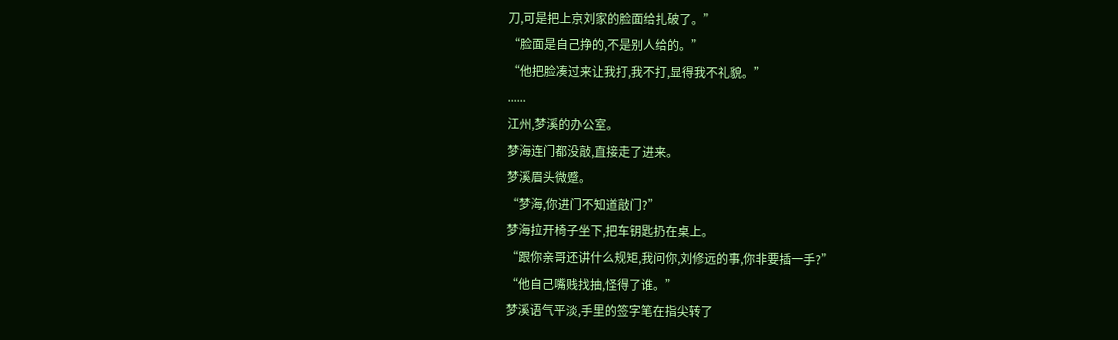刀,可是把上京刘家的脸面给扎破了。”
“脸面是自己挣的,不是别人给的。”
“他把脸凑过来让我打,我不打,显得我不礼貌。”
......
江州,梦溪的办公室。
梦海连门都没敲,直接走了进来。
梦溪眉头微蹙。
“梦海,你进门不知道敲门?”
梦海拉开椅子坐下,把车钥匙扔在桌上。
“跟你亲哥还讲什么规矩,我问你,刘修远的事,你非要插一手?”
“他自己嘴贱找抽,怪得了谁。”
梦溪语气平淡,手里的签字笔在指尖转了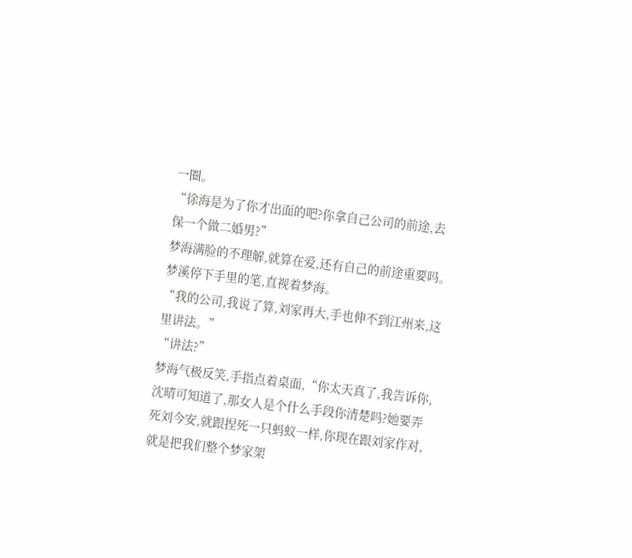一圈。
“徐海是为了你才出面的吧?你拿自己公司的前途,去保一个做二婚男?”
梦海满脸的不理解,就算在爱,还有自己的前途重要吗。
梦溪停下手里的笔,直视着梦海。
“我的公司,我说了算,刘家再大,手也伸不到江州来,这里讲法。”
“讲法?”
梦海气极反笑,手指点着桌面,“你太天真了,我告诉你,沈晴可知道了,那女人是个什么手段你清楚吗?她要弄死刘今安,就跟捏死一只蚂蚁一样,你现在跟刘家作对,就是把我们整个梦家架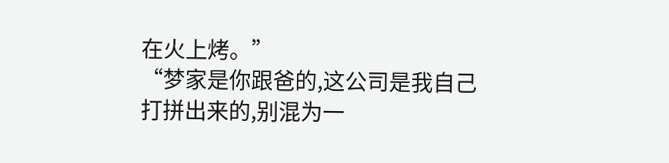在火上烤。”
“梦家是你跟爸的,这公司是我自己打拼出来的,别混为一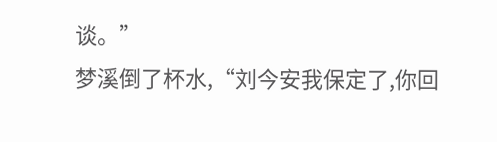谈。”
梦溪倒了杯水,“刘今安我保定了,你回